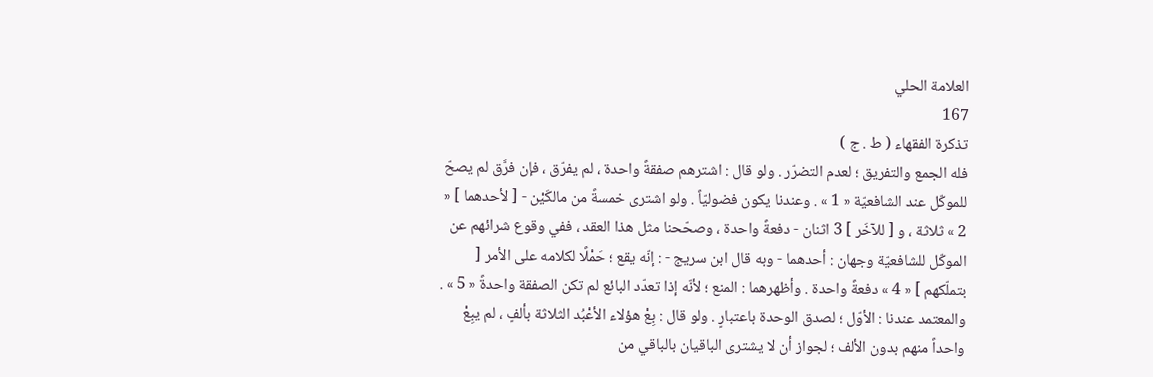العلامة الحلي
167
تذكرة الفقهاء ( ط . ج )
فله الجمع والتفريق ؛ لعدم التضرّر . ولو قال : اشترهم صفقةً واحدة ، لم يفرّق ، فإن فرَّق لم يصحّ للموكّل عند الشافعيّة « 1 » . وعندنا يكون فضوليّاً . ولو اشترى خمسةً من مالكَيْن - [ لأحدهما ] « 2 » ثلاثة ، و [ للآخَر ] 3 اثنان - دفعةً واحدة ، وصحّحنا مثل هذا العقد ، ففي وقوع شرائهم عن الموكّل للشافعيّة وجهان : أحدهما - وبه قال ابن سريج - : إنّه يقع ؛ حَمْلًا لكلامه على الأمر [ بتملّكهم ] « 4 » دفعةً واحدة . وأظهرهما : المنع ؛ لأنّه إذا تعدّد البائع لم تكن الصفقة واحدةً « 5 » . والمعتمد عندنا : الأوّل ؛ لصدق الوحدة باعتبارٍ . ولو قال : بِعْ هؤلاء الأعْبُد الثلاثة بألفٍ ، لم يبِعْ واحداً منهم بدون الألف ؛ لجواز أن لا يشترى الباقيان بالباقي من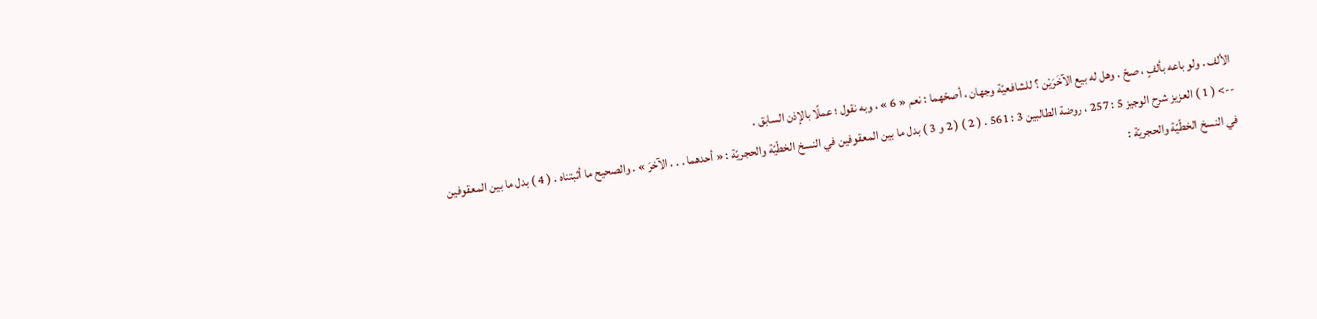الألف . ولو باعه بألفٍ ، صحّ . وهل له بيع الآخَرَيْن ؟ للشافعيّة وجهان ، أصحّهما : نعم « 6 » ، وبه نقول ؛ عملًا بالإذن السابق .
--> ( 1 ) العزيز شرح الوجيز 5 : 257 ، روضة الطالبين 3 : 561 . ( 2 ) ( 2 و 3 ) بدل ما بين المعقوفين في النسخ الخطّيّة والحجريّة : « أحدهما . . . الآخرَ » . والصحيح ما أثبتناه . ( 4 ) بدل ما بين المعقوفين في النسخ الخطّيّة والحجريّة :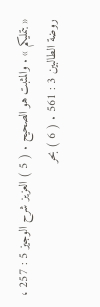« بتمليكم » . والمثبت هو الصحيح . ( 5 ) العزيز شرح الوجيز 5 : 257 ، روضة الطالبين 3 : 561 . ( 6 ) بحر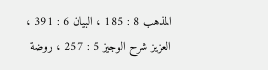المذهب 8 : 185 ، البيان 6 : 391 ، العزيز شرح الوجيز 5 : 257 ، روضة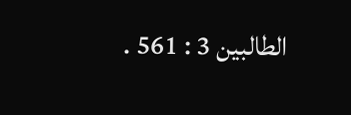الطالبين 3 : 561 .